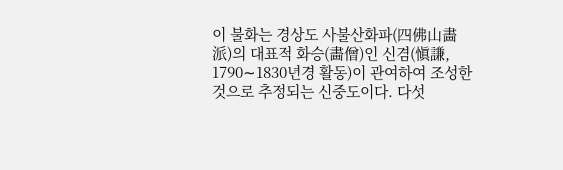이 불화는 경상도 사불산화파(四佛山畵派)의 대표적 화승(畵僧)인 신겸(愼謙, 1790∼1830년경 활동)이 관여하여 조성한 것으로 추정되는 신중도이다. 다섯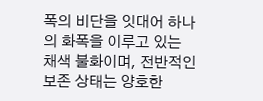폭의 비단을 잇대어 하나의 화폭을 이루고 있는 채색 불화이며, 전반적인 보존 상태는 양호한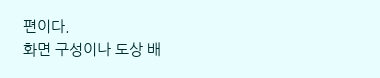편이다.
화면 구성이나 도상 배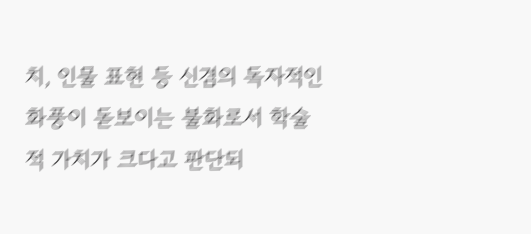치, 인물 표현 등 신겸의 독자적인 화풍이 돋보이는 불화로서 학술적 가치가 크다고 판단되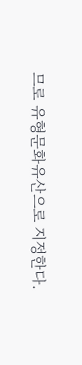므로 유형문화유산으로 지정한다.